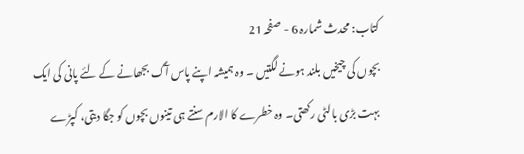کتاب: محدث شمارہ 6 - صفحہ 21
بچوں کی چیخیں بلند ہونے لگتیں ۔ وہ ہمیشہ اپنے پاس آگ بجھانے کے لئے پانی کی ایک بہت بڑی بالٹی رکھتی۔ وہ خطرے کا الارم سنتے ہی تینوں بچوں کو جگا دیتی، کپڑے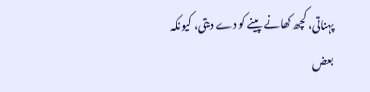پہناتی، کچھ کھانے پینے کو دے دیتی، کیونکہ بعض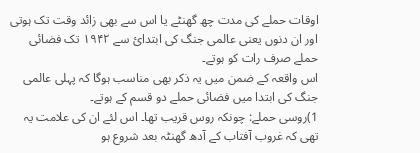اوقات حملے کی مدت چھ گھنٹے یا اس سے بھی زائد وقت تک ہوتی اور ان دنوں یعنی عالمی جنگ کی ابتدائ سے ۱۹۴۲ تک فضائی حملے صرف رات کو ہوتے۔
اس واقعہ کے ضمن میں یہ ذکر بھی مناسب ہوگا کہ پہلی عالمی جنگ کی ابتدا میں فضائی حملے دو قسم کے ہوتے۔
1)روسی حملے: چونکہ روس قریب تھا۔ اس لئے ان کی علامت یہ تھی کہ غروب آفتاب کے آدھ گھنٹہ بعد شروع ہو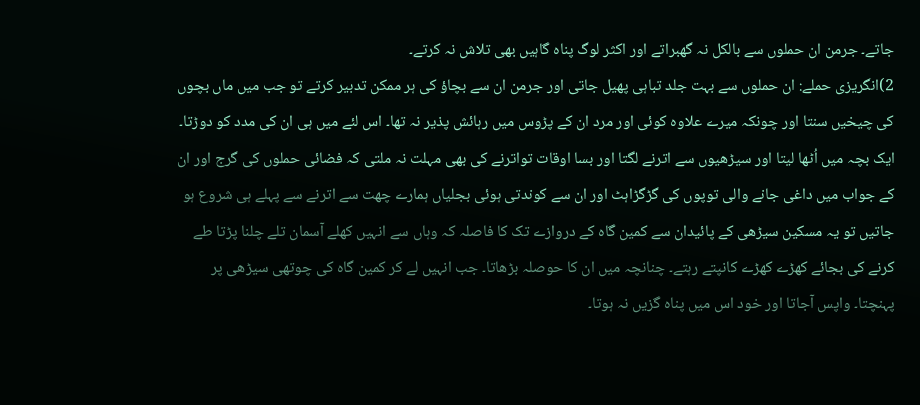جاتے۔ جرمن ان حملوں سے بالکل نہ گھبراتے اور اکثر لوگ پناہ گاہیں بھی تلاش نہ کرتے۔
2)انگریزی حملے: ان حملوں سے بہت جلد تباہی پھیل جاتی اور جرمن ان سے بچاؤ کی ہر ممکن تدبیر کرتے تو جب میں ماں بچوں کی چیخیں سنتا اور چونکہ میرے علاوہ کوئی اور مرد ان کے پڑوس میں رہائش پذیر نہ تھا۔ اس لئے میں ہی ان کی مدد کو دوڑتا۔ ایک بچہ میں اُٹھا لیتا اور سیڑھیوں سے اترنے لگتا اور بسا اوقات تواترنے کی بھی مہلت نہ ملتی کہ فضائی حملوں کی گرج اور ان کے جواب میں داغی جانے والی توپوں کی گڑگڑاہٹ اور ان سے کوندتی ہوئی بجلیاں ہمارے چھت سے اترنے سے پہلے ہی شروع ہو جاتیں تو یہ مسکین سیڑھی کے پائیدان سے کمین گاہ کے دروازے تک کا فاصلہ کہ وہاں سے انہیں کھلے آسمان تلے چلنا پڑتا طے کرنے کی بجائے کھڑے کھڑے کانپتے رہتے۔ چنانچہ میں ان کا حوصلہ بڑھاتا۔ جب انہیں لے کر کمین گاہ کی چوتھی سیڑھی پر پہنچتا۔ واپس آجاتا اور خود اس میں پناہ گزیں نہ ہوتا۔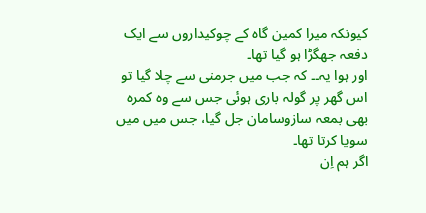کیونکہ میرا کمین گاہ کے چوکیداروں سے ایک دفعہ جھگڑا ہو گیا تھا۔
اور ہوا یہ۔۔ کہ جب میں جرمنی سے چلا گیا تو اس گھر پر گولہ باری ہوئی جس سے وہ کمرہ بھی بمعہ سازوسامان جل گیا، جس میں میں سویا کرتا تھا۔
اگر ہم اِن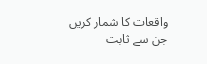واقعات کا شمار کریں جن سے ثابت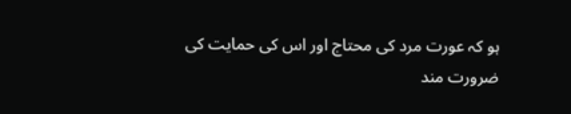ہو کہ عورت مرد کی محتاج اور اس کی حمایت کی ضرورت مند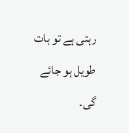رہتی ہے تو بات طویل ہو جائے گی۔